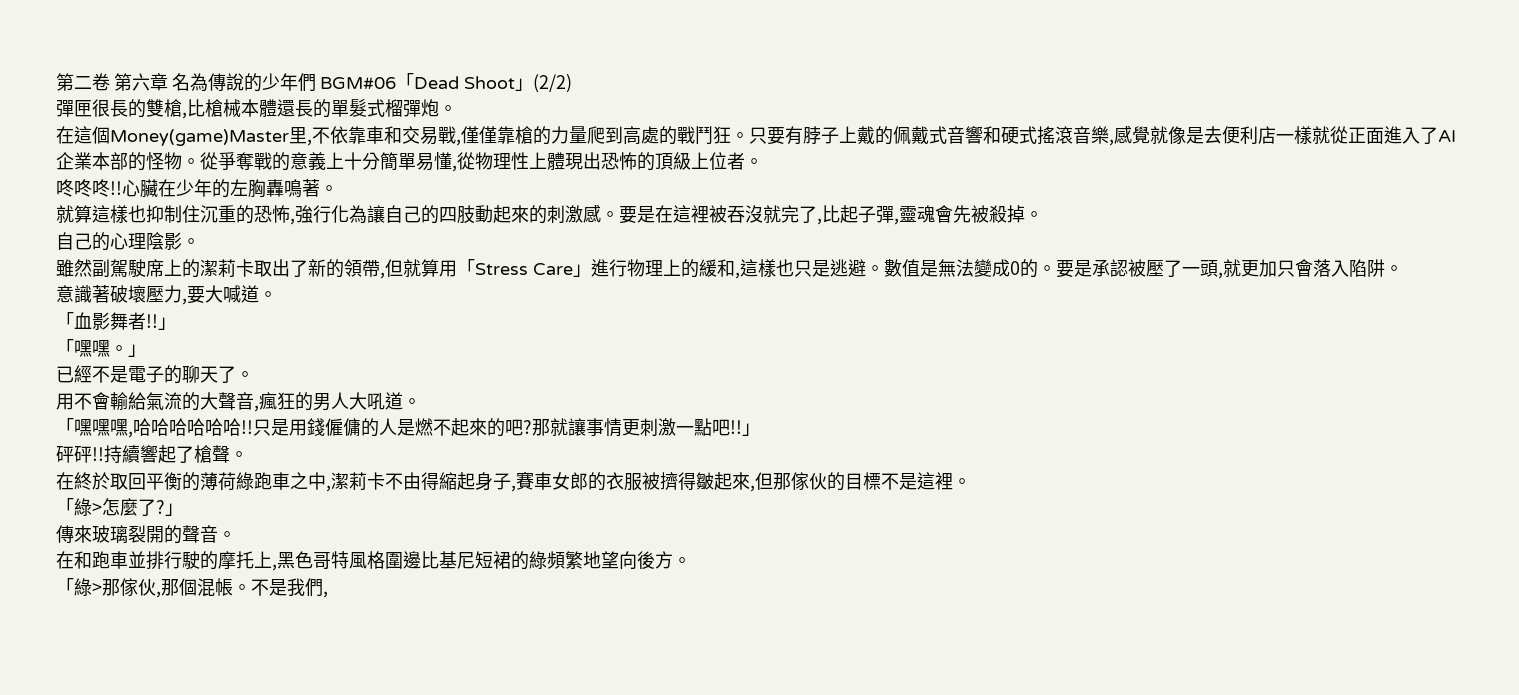第二卷 第六章 名為傳說的少年們 BGM#06「Dead Shoot」(2/2)
彈匣很長的雙槍,比槍械本體還長的單髮式榴彈炮。
在這個Money(game)Master里,不依靠車和交易戰,僅僅靠槍的力量爬到高處的戰鬥狂。只要有脖子上戴的佩戴式音響和硬式搖滾音樂,感覺就像是去便利店一樣就從正面進入了AI企業本部的怪物。從爭奪戰的意義上十分簡單易懂,從物理性上體現出恐怖的頂級上位者。
咚咚咚!!心臟在少年的左胸轟鳴著。
就算這樣也抑制住沉重的恐怖,強行化為讓自己的四肢動起來的刺激感。要是在這裡被吞沒就完了,比起子彈,靈魂會先被殺掉。
自己的心理陰影。
雖然副駕駛席上的潔莉卡取出了新的領帶,但就算用「Stress Care」進行物理上的緩和,這樣也只是逃避。數值是無法變成0的。要是承認被壓了一頭,就更加只會落入陷阱。
意識著破壞壓力,要大喊道。
「血影舞者!!」
「嘿嘿。」
已經不是電子的聊天了。
用不會輸給氣流的大聲音,瘋狂的男人大吼道。
「嘿嘿嘿,哈哈哈哈哈哈!!只是用錢僱傭的人是燃不起來的吧?那就讓事情更刺激一點吧!!」
砰砰!!持續響起了槍聲。
在終於取回平衡的薄荷綠跑車之中,潔莉卡不由得縮起身子,賽車女郎的衣服被擠得皺起來,但那傢伙的目標不是這裡。
「綠>怎麼了?」
傳來玻璃裂開的聲音。
在和跑車並排行駛的摩托上,黑色哥特風格圍邊比基尼短裙的綠頻繁地望向後方。
「綠>那傢伙,那個混帳。不是我們,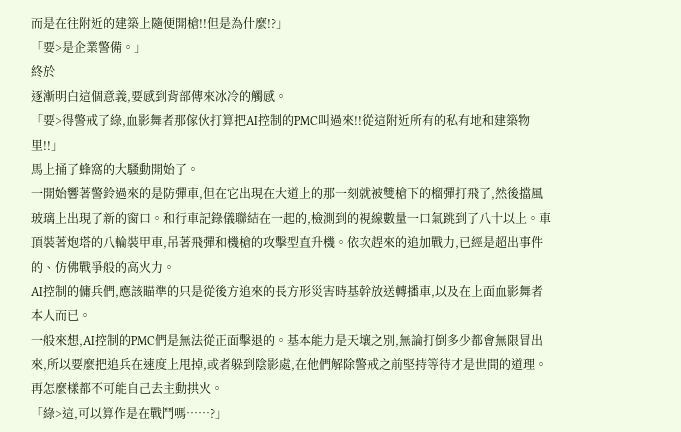而是在往附近的建築上隨便開槍!!但是為什麼!?」
「要>是企業警備。」
終於
逐漸明白這個意義,要感到背部傳來冰冷的觸感。
「要>得警戒了綠,血影舞者那傢伙打算把AI控制的PMC叫過來!!從這附近所有的私有地和建築物里!!」
馬上捅了蜂窩的大騷動開始了。
一開始響著警鈴過來的是防彈車,但在它出現在大道上的那一刻就被雙槍下的榴彈打飛了,然後擋風玻璃上出現了新的窗口。和行車記錄儀聯結在一起的,檢測到的視線數量一口氣跳到了八十以上。車頂裝著炮塔的八輪裝甲車,吊著飛彈和機槍的攻擊型直升機。依次趕來的追加戰力,已經是超出事件的、仿佛戰爭般的高火力。
AI控制的傭兵們,應該瞄準的只是從後方追來的長方形災害時基幹放送轉播車,以及在上面血影舞者本人而已。
一般來想,AI控制的PMC們是無法從正面擊退的。基本能力是天壤之別,無論打倒多少都會無限冒出來,所以要麼把追兵在速度上甩掉,或者躲到陰影處,在他們解除警戒之前堅持等待才是世間的道理。再怎麼樣都不可能自己去主動拱火。
「綠>這,可以算作是在戰鬥嗎……?」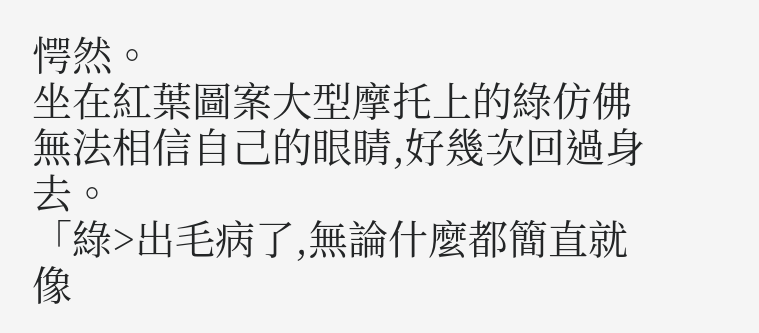愕然。
坐在紅葉圖案大型摩托上的綠仿佛無法相信自己的眼睛,好幾次回過身去。
「綠>出毛病了,無論什麼都簡直就像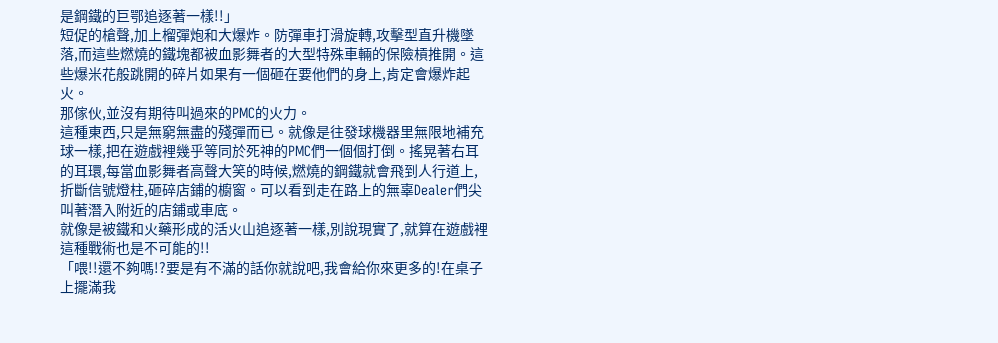是鋼鐵的巨鄂追逐著一樣!!」
短促的槍聲,加上榴彈炮和大爆炸。防彈車打滑旋轉,攻擊型直升機墜落,而這些燃燒的鐵塊都被血影舞者的大型特殊車輛的保險槓推開。這些爆米花般跳開的碎片如果有一個砸在要他們的身上,肯定會爆炸起火。
那傢伙,並沒有期待叫過來的PMC的火力。
這種東西,只是無窮無盡的殘彈而已。就像是往發球機器里無限地補充球一樣,把在遊戲裡幾乎等同於死神的PMC們一個個打倒。搖晃著右耳的耳環,每當血影舞者高聲大笑的時候,燃燒的鋼鐵就會飛到人行道上,折斷信號燈柱,砸碎店鋪的櫥窗。可以看到走在路上的無辜Dealer們尖叫著潛入附近的店鋪或車底。
就像是被鐵和火藥形成的活火山追逐著一樣,別說現實了,就算在遊戲裡這種戰術也是不可能的!!
「喂!!還不夠嗎!?要是有不滿的話你就說吧,我會給你來更多的!在桌子上擺滿我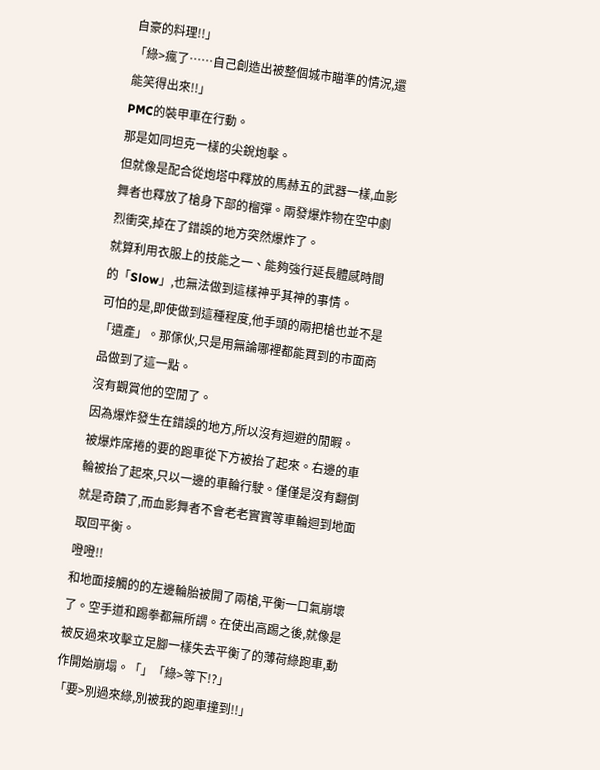自豪的料理!!」
「綠>瘋了……自己創造出被整個城市瞄準的情況,還能笑得出來!!」
PMC的裝甲車在行動。
那是如同坦克一樣的尖銳炮擊。
但就像是配合從炮塔中釋放的馬赫五的武器一樣,血影舞者也釋放了槍身下部的榴彈。兩發爆炸物在空中劇烈衝突,掉在了錯誤的地方突然爆炸了。
就算利用衣服上的技能之一、能夠強行延長體感時間的「Slow」,也無法做到這樣神乎其神的事情。
可怕的是,即使做到這種程度,他手頭的兩把槍也並不是「遺產」。那傢伙,只是用無論哪裡都能買到的市面商品做到了這一點。
沒有觀賞他的空閒了。
因為爆炸發生在錯誤的地方,所以沒有迴避的閒暇。
被爆炸席捲的要的跑車從下方被抬了起來。右邊的車輪被抬了起來,只以一邊的車輪行駛。僅僅是沒有翻倒就是奇蹟了,而血影舞者不會老老實實等車輪迴到地面取回平衡。
噔噔!!
和地面接觸的的左邊輪胎被開了兩槍,平衡一口氣崩壞了。空手道和踢拳都無所謂。在使出高踢之後,就像是被反過來攻擊立足腳一樣失去平衡了的薄荷綠跑車,動作開始崩塌。「」「綠>等下!?」
「要>別過來綠,別被我的跑車撞到!!」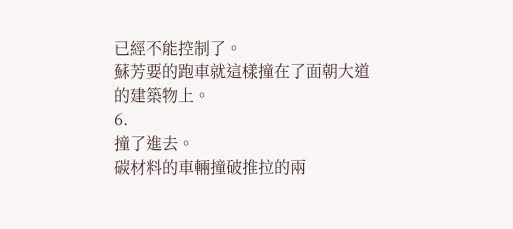已經不能控制了。
蘇芳要的跑車就這樣撞在了面朝大道的建築物上。
6.
撞了進去。
碳材料的車輛撞破推拉的兩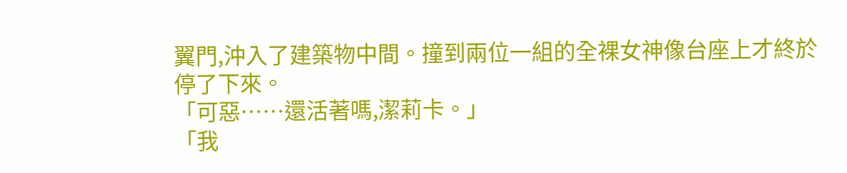翼門,沖入了建築物中間。撞到兩位一組的全裸女神像台座上才終於停了下來。
「可惡……還活著嗎,潔莉卡。」
「我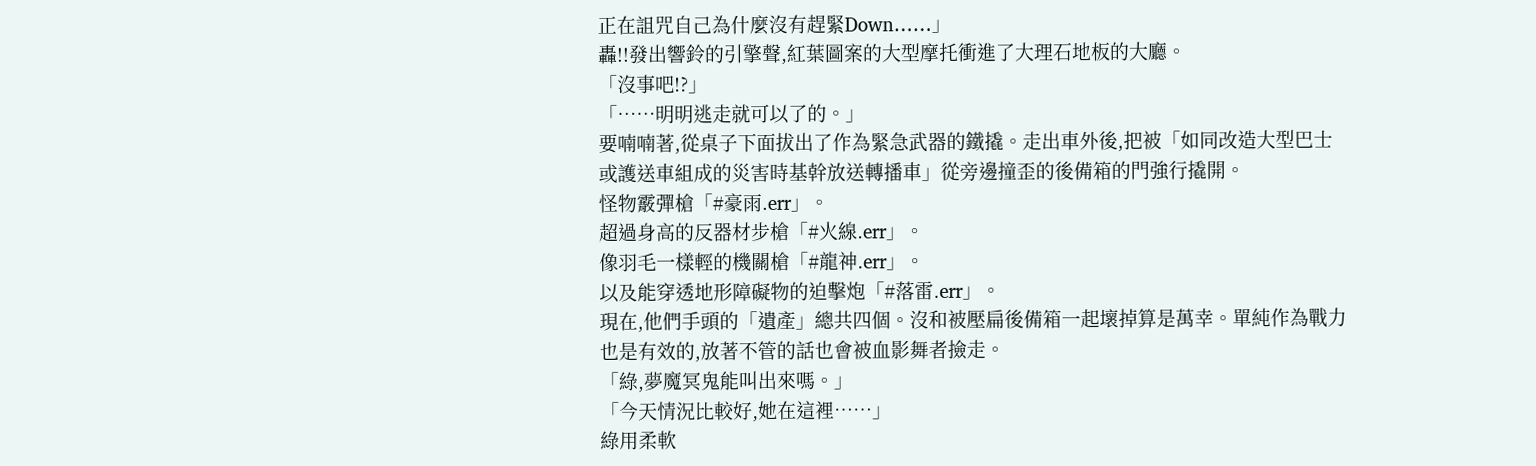正在詛咒自己為什麼沒有趕緊Down……」
轟!!發出響鈴的引擎聲,紅葉圖案的大型摩托衝進了大理石地板的大廳。
「沒事吧!?」
「……明明逃走就可以了的。」
要喃喃著,從桌子下面拔出了作為緊急武器的鐵撬。走出車外後,把被「如同改造大型巴士或護送車組成的災害時基幹放送轉播車」從旁邊撞歪的後備箱的門強行撬開。
怪物霰彈槍「#豪雨.err」。
超過身高的反器材步槍「#火線.err」。
像羽毛一樣輕的機關槍「#龍神.err」。
以及能穿透地形障礙物的迫擊炮「#落雷.err」。
現在,他們手頭的「遺產」總共四個。沒和被壓扁後備箱一起壞掉算是萬幸。單純作為戰力也是有效的,放著不管的話也會被血影舞者撿走。
「綠,夢魔冥鬼能叫出來嗎。」
「今天情況比較好,她在這裡……」
綠用柔軟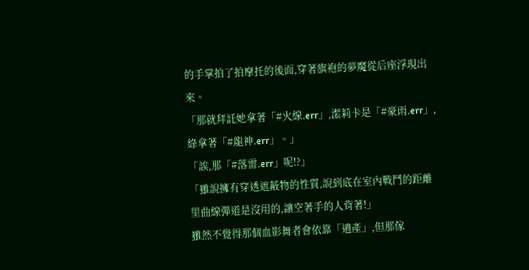的手掌拍了拍摩托的後面,穿著旗袍的夢魔從后座浮現出來。
「那就拜託她拿著「#火線.err」,潔莉卡是「#豪雨.err」,綠拿著「#龍神.err」。」
「誒,那「#落雷.err」呢!?」
「雖說擁有穿透遮蔽物的性質,說到底在室內戰鬥的距離里曲線彈道是沒用的,讓空著手的人背著!」
雖然不覺得那個血影舞者會依靠「遺產」,但那傢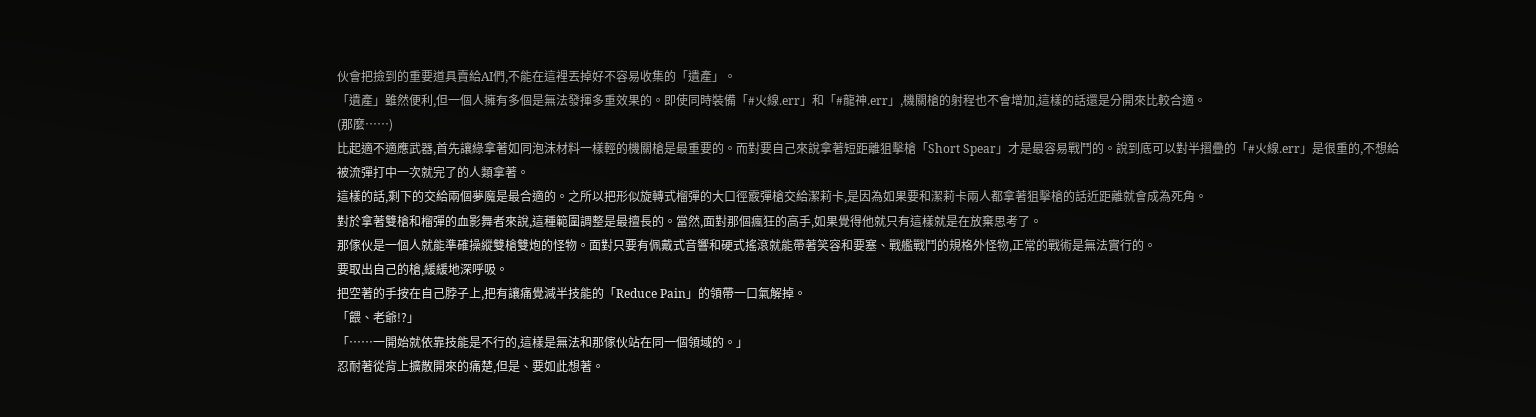伙會把撿到的重要道具賣給AI們,不能在這裡丟掉好不容易收集的「遺產」。
「遺產」雖然便利,但一個人擁有多個是無法發揮多重效果的。即使同時裝備「#火線.err」和「#龍神.err」,機關槍的射程也不會增加,這樣的話還是分開來比較合適。
(那麼……)
比起適不適應武器,首先讓綠拿著如同泡沫材料一樣輕的機關槍是最重要的。而對要自己來說拿著短距離狙擊槍「Short Spear」才是最容易戰鬥的。說到底可以對半摺疊的「#火線.err」是很重的,不想給被流彈打中一次就完了的人類拿著。
這樣的話,剩下的交給兩個夢魔是最合適的。之所以把形似旋轉式榴彈的大口徑霰彈槍交給潔莉卡,是因為如果要和潔莉卡兩人都拿著狙擊槍的話近距離就會成為死角。
對於拿著雙槍和榴彈的血影舞者來說,這種範圍調整是最擅長的。當然,面對那個瘋狂的高手,如果覺得他就只有這樣就是在放棄思考了。
那傢伙是一個人就能準確操縱雙槍雙炮的怪物。面對只要有佩戴式音響和硬式搖滾就能帶著笑容和要塞、戰艦戰鬥的規格外怪物,正常的戰術是無法實行的。
要取出自己的槍,緩緩地深呼吸。
把空著的手按在自己脖子上,把有讓痛覺減半技能的「Reduce Pain」的領帶一口氣解掉。
「餵、老爺!?」
「……一開始就依靠技能是不行的,這樣是無法和那傢伙站在同一個領域的。」
忍耐著從背上擴散開來的痛楚,但是、要如此想著。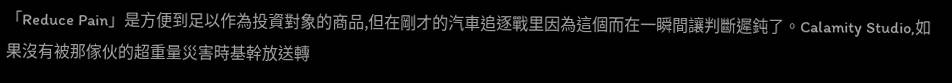「Reduce Pain」是方便到足以作為投資對象的商品,但在剛才的汽車追逐戰里因為這個而在一瞬間讓判斷遲鈍了。Calamity Studio,如果沒有被那傢伙的超重量災害時基幹放送轉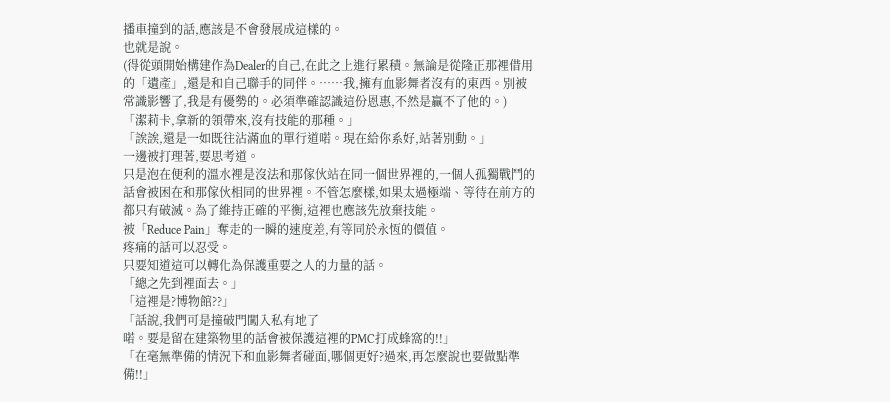播車撞到的話,應該是不會發展成這樣的。
也就是說。
(得從頭開始構建作為Dealer的自己,在此之上進行累積。無論是從隆正那裡借用的「遺產」,還是和自己聯手的同伴。……我,擁有血影舞者沒有的東西。別被常識影響了,我是有優勢的。必須準確認識這份恩惠,不然是贏不了他的。)
「潔莉卡,拿新的領帶來,沒有技能的那種。」
「誒誒,還是一如既往沾滿血的單行道喏。現在給你系好,站著別動。」
一邊被打理著,要思考道。
只是泡在便利的溫水裡是沒法和那傢伙站在同一個世界裡的,一個人孤獨戰鬥的話會被困在和那傢伙相同的世界裡。不管怎麼樣,如果太過極端、等待在前方的都只有破滅。為了維持正確的平衡,這裡也應該先放棄技能。
被「Reduce Pain」奪走的一瞬的速度差,有等同於永恆的價值。
疼痛的話可以忍受。
只要知道這可以轉化為保護重要之人的力量的話。
「總之先到裡面去。」
「這裡是?博物館??」
「話說,我們可是撞破門闖入私有地了
喏。要是留在建築物里的話會被保護這裡的PMC打成蜂窩的!!」
「在毫無準備的情況下和血影舞者碰面,哪個更好?過來,再怎麼說也要做點準備!!」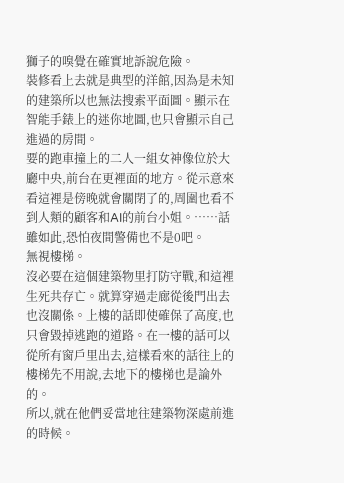獅子的嗅覺在確實地訴說危險。
裝修看上去就是典型的洋館,因為是未知的建築所以也無法搜索平面圖。顯示在智能手錶上的迷你地圖,也只會顯示自己進過的房間。
要的跑車撞上的二人一組女神像位於大廳中央,前台在更裡面的地方。從示意來看這裡是傍晚就會關閉了的,周圍也看不到人類的顧客和AI的前台小姐。……話雖如此,恐怕夜間警備也不是0吧。
無視樓梯。
沒必要在這個建築物里打防守戰,和這裡生死共存亡。就算穿過走廊從後門出去也沒關係。上樓的話即使確保了高度,也只會毀掉逃跑的道路。在一樓的話可以從所有窗戶里出去,這樣看來的話往上的樓梯先不用說,去地下的樓梯也是論外的。
所以,就在他們妥當地往建築物深處前進的時候。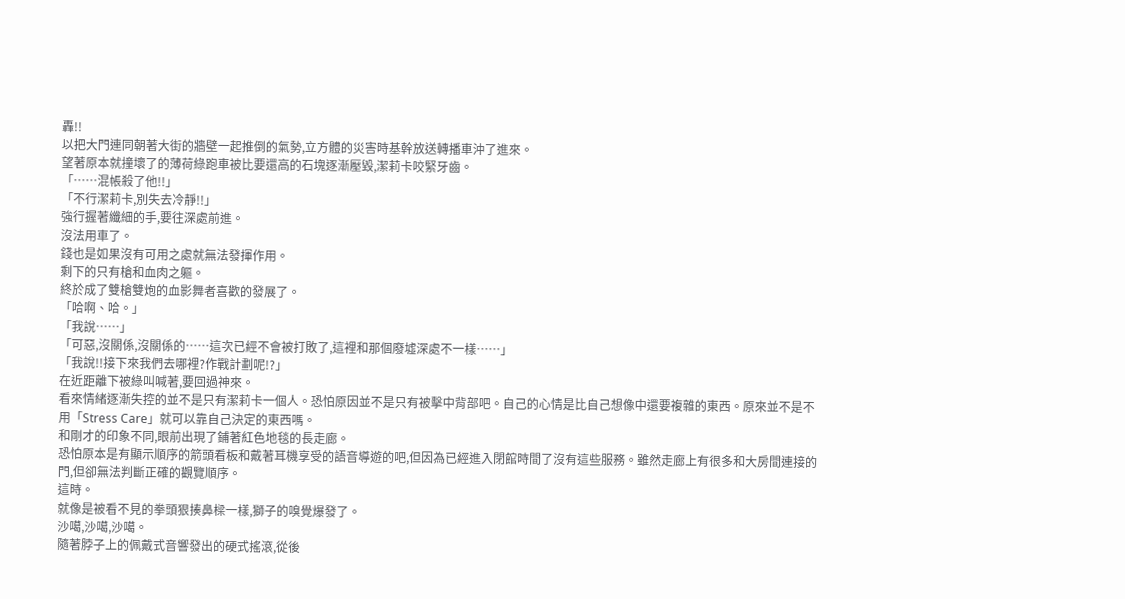轟!!
以把大門連同朝著大街的牆壁一起推倒的氣勢,立方體的災害時基幹放送轉播車沖了進來。
望著原本就撞壞了的薄荷綠跑車被比要還高的石塊逐漸壓毀,潔莉卡咬緊牙齒。
「……混帳殺了他!!」
「不行潔莉卡,別失去冷靜!!」
強行握著纖細的手,要往深處前進。
沒法用車了。
錢也是如果沒有可用之處就無法發揮作用。
剩下的只有槍和血肉之軀。
終於成了雙槍雙炮的血影舞者喜歡的發展了。
「哈啊、哈。」
「我說……」
「可惡,沒關係,沒關係的……這次已經不會被打敗了,這裡和那個廢墟深處不一樣……」
「我說!!接下來我們去哪裡?作戰計劃呢!?」
在近距離下被綠叫喊著,要回過神來。
看來情緒逐漸失控的並不是只有潔莉卡一個人。恐怕原因並不是只有被擊中背部吧。自己的心情是比自己想像中還要複雜的東西。原來並不是不用「Stress Care」就可以靠自己決定的東西嗎。
和剛才的印象不同,眼前出現了鋪著紅色地毯的長走廊。
恐怕原本是有顯示順序的箭頭看板和戴著耳機享受的語音導遊的吧,但因為已經進入閉館時間了沒有這些服務。雖然走廊上有很多和大房間連接的門,但卻無法判斷正確的觀覽順序。
這時。
就像是被看不見的拳頭狠揍鼻樑一樣,獅子的嗅覺爆發了。
沙噶,沙噶,沙噶。
隨著脖子上的佩戴式音響發出的硬式搖滾,從後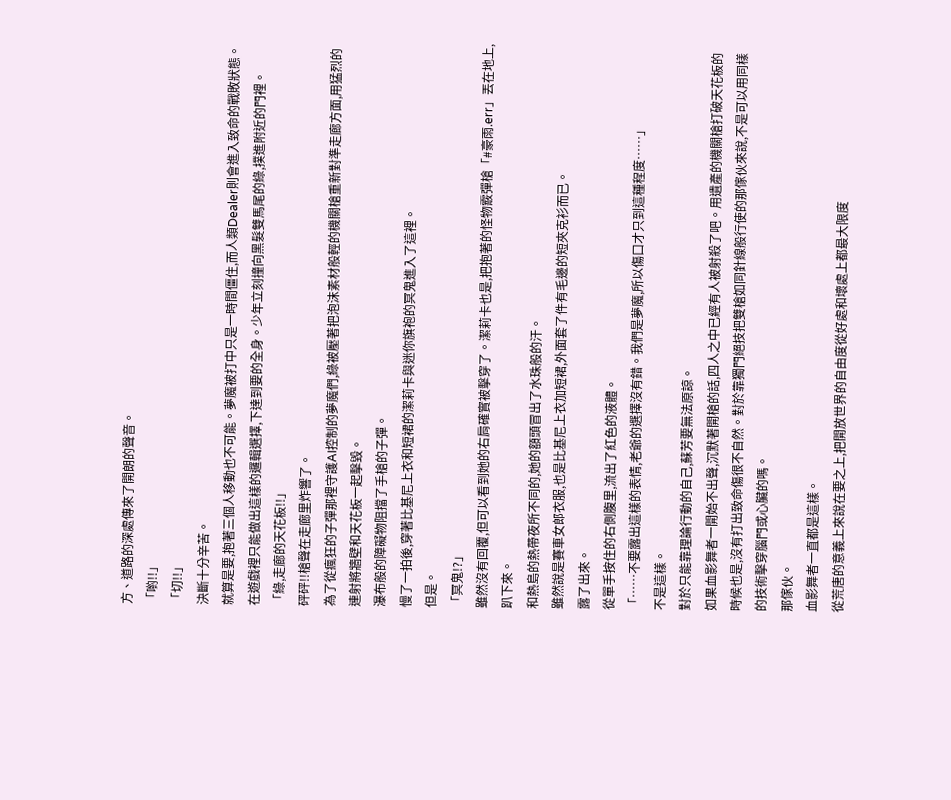方、道路的深處傳來了開朗的聲音。
「喲!!」
「切!!」
決斷十分辛苦。
就算是要,抱著三個人移動也不可能。夢魔被打中只是一時間僵住,而人類Dealer則會進入致命的戰敗狀態。在遊戲裡只能做出這樣的邏輯選擇,下達到要的全身。少年立刻撞向黑髮雙馬尾的綠,撲進附近的門裡。
「綠,走廊的天花板!!」
砰砰!!槍聲在走廊里炸響了。
為了從瘋狂的子彈那裡守護AI控制的夢魔們,綠被壓著把泡沫素材般輕的機關槍重新對準走廊方面,用猛烈的連射將牆壁和天花板一起擊毀。
瀑布般的障礙物阻擋了手槍的子彈。
慢了一拍後,穿著比基尼上衣和短裙的潔莉卡與迷你旗袍的冥鬼進入了這裡。
但是。
「冥鬼!?」
雖然沒有回覆,但可以看到她的右肩確實被擊穿了。潔莉卡也是,把抱著的怪物霰彈槍「#豪雨.err」丟在地上,趴下來。
和熱島的熱帶夜所不同的,她的額頭冒出了水珠般的汗。
雖然說是賽車女郎衣服,也是比基尼上衣加短裙,外面套了件有毛邊的短夾克衫而已。
露了出來。
從單手按住的右側腹里,流出了紅色的液體。
「……不要露出這樣的表情,老爺的選擇沒有錯。我們是夢魔,所以傷口才只到這種程度……」
不是這樣。
對於只能靠理論行動的自己,蘇芳要無法原諒。
如果血影舞者一開始不出聲,沉默著開槍的話,四人之中已經有人被射殺了吧。用遺產的機關槍打破天花板的時候也是,沒有打出致命傷很不自然。對於靠獨門絕技把雙槍如同針線般行使的那傢伙來說,不是可以用同樣的技術擊穿腦門或心臟的嗎。
那傢伙。
血影舞者一直都是這樣。
從荒唐的意義上來說在要之上,把開放世界的自由度從好處和壞處上都最大限度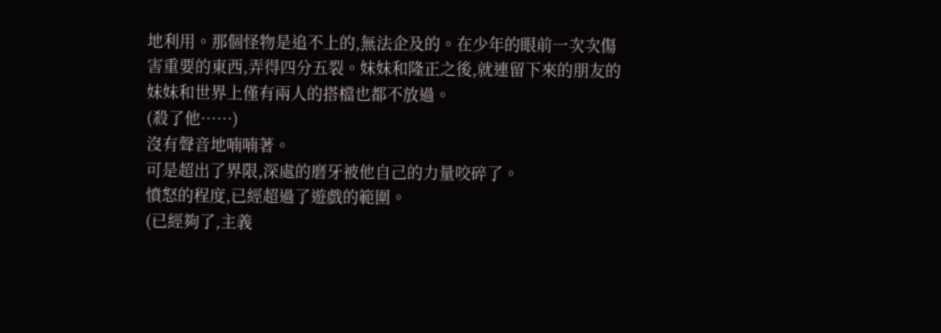地利用。那個怪物是追不上的,無法企及的。在少年的眼前一次次傷害重要的東西,弄得四分五裂。妹妹和隆正之後,就連留下來的朋友的妹妹和世界上僅有兩人的搭檔也都不放過。
(殺了他……)
沒有聲音地喃喃著。
可是超出了界限,深處的磨牙被他自己的力量咬碎了。
憤怒的程度,已經超過了遊戲的範圍。
(已經夠了,主義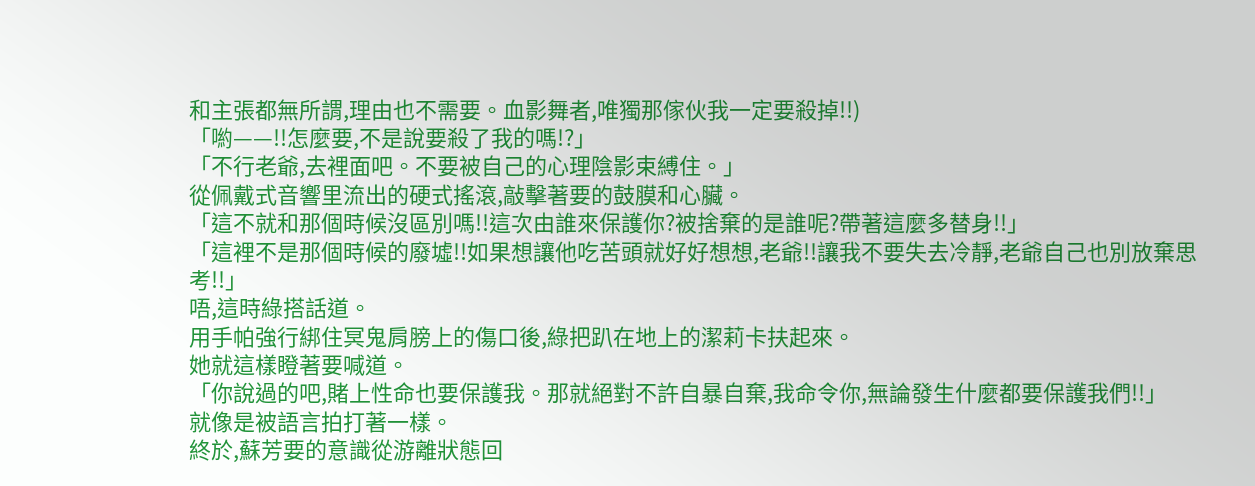和主張都無所謂,理由也不需要。血影舞者,唯獨那傢伙我一定要殺掉!!)
「喲——!!怎麼要,不是說要殺了我的嗎!?」
「不行老爺,去裡面吧。不要被自己的心理陰影束縛住。」
從佩戴式音響里流出的硬式搖滾,敲擊著要的鼓膜和心臟。
「這不就和那個時候沒區別嗎!!這次由誰來保護你?被捨棄的是誰呢?帶著這麼多替身!!」
「這裡不是那個時候的廢墟!!如果想讓他吃苦頭就好好想想,老爺!!讓我不要失去冷靜,老爺自己也別放棄思考!!」
唔,這時綠搭話道。
用手帕強行綁住冥鬼肩膀上的傷口後,綠把趴在地上的潔莉卡扶起來。
她就這樣瞪著要喊道。
「你說過的吧,賭上性命也要保護我。那就絕對不許自暴自棄,我命令你,無論發生什麼都要保護我們!!」
就像是被語言拍打著一樣。
終於,蘇芳要的意識從游離狀態回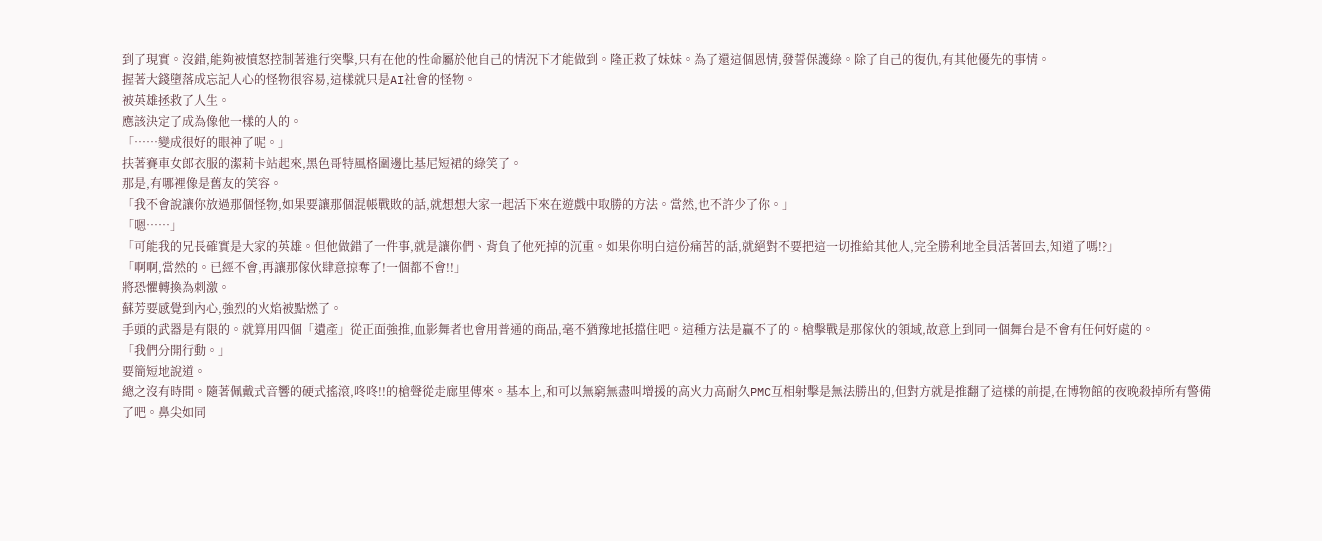到了現實。沒錯,能夠被憤怒控制著進行突擊,只有在他的性命屬於他自己的情況下才能做到。隆正救了妹妹。為了還這個恩情,發誓保護綠。除了自己的復仇,有其他優先的事情。
握著大錢墮落成忘記人心的怪物很容易,這樣就只是AI社會的怪物。
被英雄拯救了人生。
應該決定了成為像他一樣的人的。
「……變成很好的眼神了呢。」
扶著賽車女郎衣服的潔莉卡站起來,黑色哥特風格圍邊比基尼短裙的綠笑了。
那是,有哪裡像是舊友的笑容。
「我不會說讓你放過那個怪物,如果要讓那個混帳戰敗的話,就想想大家一起活下來在遊戲中取勝的方法。當然,也不許少了你。」
「嗯……」
「可能我的兄長確實是大家的英雄。但他做錯了一件事,就是讓你們、背負了他死掉的沉重。如果你明白這份痛苦的話,就絕對不要把這一切推給其他人,完全勝利地全員活著回去,知道了嗎!?」
「啊啊,當然的。已經不會,再讓那傢伙肆意掠奪了!一個都不會!!」
將恐懼轉換為刺激。
蘇芳要感覺到內心,強烈的火焰被點燃了。
手頭的武器是有限的。就算用四個「遺產」從正面強推,血影舞者也會用普通的商品,毫不猶豫地抵擋住吧。這種方法是贏不了的。槍擊戰是那傢伙的領域,故意上到同一個舞台是不會有任何好處的。
「我們分開行動。」
要簡短地說道。
總之沒有時間。隨著佩戴式音響的硬式搖滾,咚咚!!的槍聲從走廊里傳來。基本上,和可以無窮無盡叫增援的高火力高耐久PMC互相射擊是無法勝出的,但對方就是推翻了這樣的前提,在博物館的夜晚殺掉所有警備了吧。鼻尖如同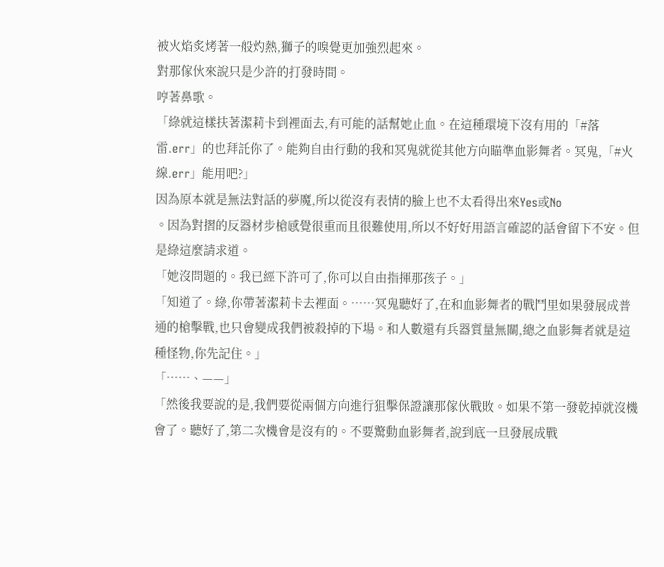被火焰炙烤著一般灼熱,獅子的嗅覺更加強烈起來。
對那傢伙來說只是少許的打發時間。
哼著鼻歌。
「綠就這樣扶著潔莉卡到裡面去,有可能的話幫她止血。在這種環境下沒有用的「#落雷.err」的也拜託你了。能夠自由行動的我和冥鬼就從其他方向瞄準血影舞者。冥鬼,「#火線.err」能用吧?」
因為原本就是無法對話的夢魔,所以從沒有表情的臉上也不太看得出來Yes或No
。因為對摺的反器材步槍感覺很重而且很難使用,所以不好好用語言確認的話會留下不安。但是綠這麼請求道。
「她沒問題的。我已經下許可了,你可以自由指揮那孩子。」
「知道了。綠,你帶著潔莉卡去裡面。……冥鬼聽好了,在和血影舞者的戰鬥里如果發展成普通的槍擊戰,也只會變成我們被殺掉的下場。和人數還有兵器質量無關,總之血影舞者就是這種怪物,你先記住。」
「……、——」
「然後我要說的是,我們要從兩個方向進行狙擊保證讓那傢伙戰敗。如果不第一發乾掉就沒機會了。聽好了,第二次機會是沒有的。不要驚動血影舞者,說到底一旦發展成戰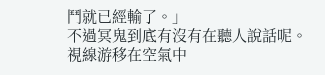鬥就已經輸了。」
不過冥鬼到底有沒有在聽人說話呢。
視線游移在空氣中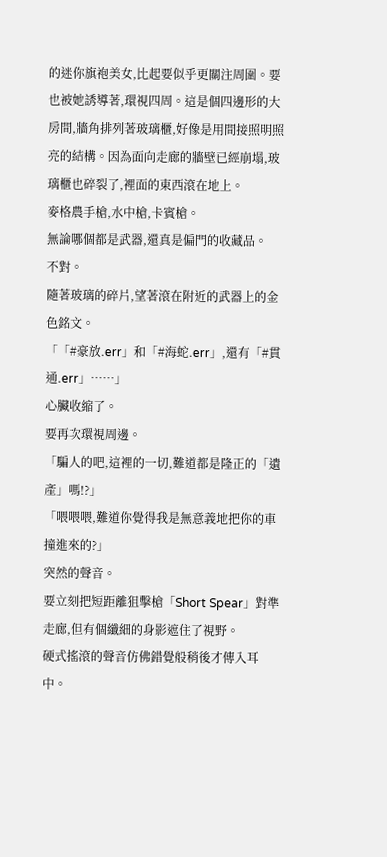的迷你旗袍美女,比起要似乎更關注周圍。要也被她誘導著,環視四周。這是個四邊形的大房間,牆角排列著玻璃櫃,好像是用間接照明照亮的結構。因為面向走廊的牆壁已經崩塌,玻璃櫃也碎裂了,裡面的東西滾在地上。
麥格農手槍,水中槍,卡賓槍。
無論哪個都是武器,還真是偏門的收藏品。
不對。
隨著玻璃的碎片,望著滾在附近的武器上的金色銘文。
「「#豪放.err」和「#海蛇.err」,還有「#貫通.err」……」
心臟收縮了。
要再次環視周邊。
「騙人的吧,這裡的一切,難道都是隆正的「遺產」嗎!?」
「喂喂喂,難道你覺得我是無意義地把你的車撞進來的?」
突然的聲音。
要立刻把短距離狙擊槍「Short Spear」對準走廊,但有個纖細的身影遮住了視野。
硬式搖滾的聲音仿佛錯覺般稍後才傳入耳中。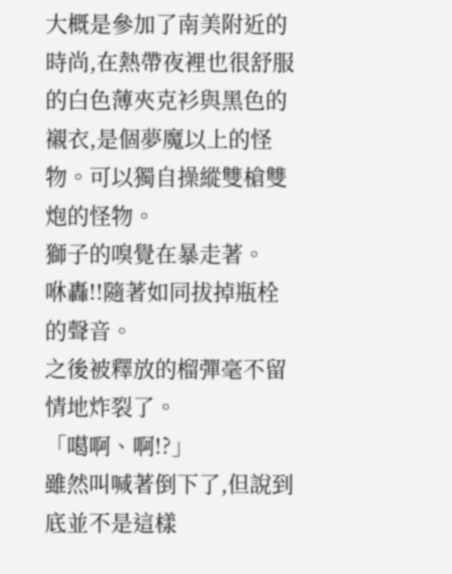大概是參加了南美附近的時尚,在熱帶夜裡也很舒服的白色薄夾克衫與黑色的襯衣,是個夢魔以上的怪物。可以獨自操縱雙槍雙炮的怪物。
獅子的嗅覺在暴走著。
咻轟!!隨著如同拔掉瓶栓的聲音。
之後被釋放的榴彈毫不留情地炸裂了。
「噶啊、啊!?」
雖然叫喊著倒下了,但說到底並不是這樣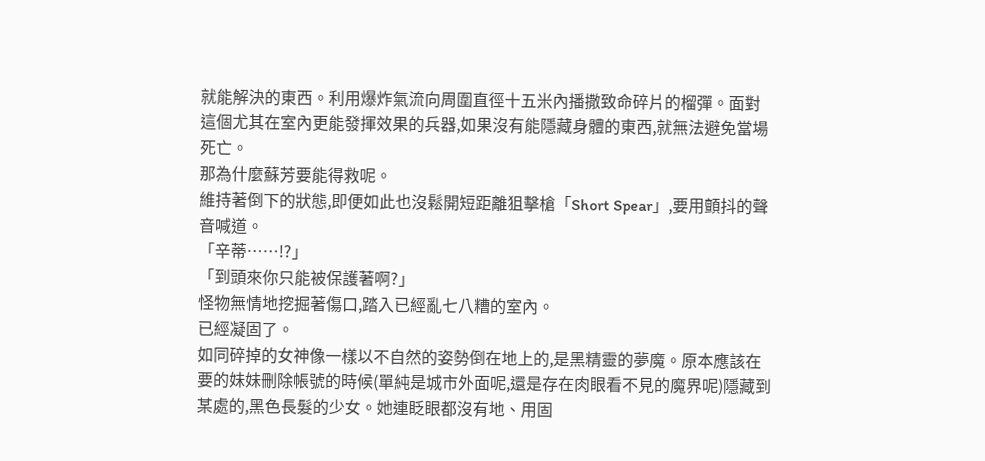就能解決的東西。利用爆炸氣流向周圍直徑十五米內播撒致命碎片的榴彈。面對這個尤其在室內更能發揮效果的兵器,如果沒有能隱藏身體的東西,就無法避免當場死亡。
那為什麼蘇芳要能得救呢。
維持著倒下的狀態,即便如此也沒鬆開短距離狙擊槍「Short Spear」,要用顫抖的聲音喊道。
「辛蒂……!?」
「到頭來你只能被保護著啊?」
怪物無情地挖掘著傷口,踏入已經亂七八糟的室內。
已經凝固了。
如同碎掉的女神像一樣以不自然的姿勢倒在地上的,是黑精靈的夢魔。原本應該在要的妹妹刪除帳號的時候(單純是城市外面呢,還是存在肉眼看不見的魔界呢)隱藏到某處的,黑色長髮的少女。她連眨眼都沒有地、用固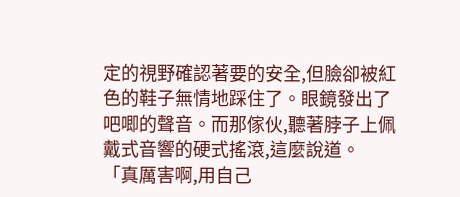定的視野確認著要的安全,但臉卻被紅色的鞋子無情地踩住了。眼鏡發出了吧唧的聲音。而那傢伙,聽著脖子上佩戴式音響的硬式搖滾,這麼說道。
「真厲害啊,用自己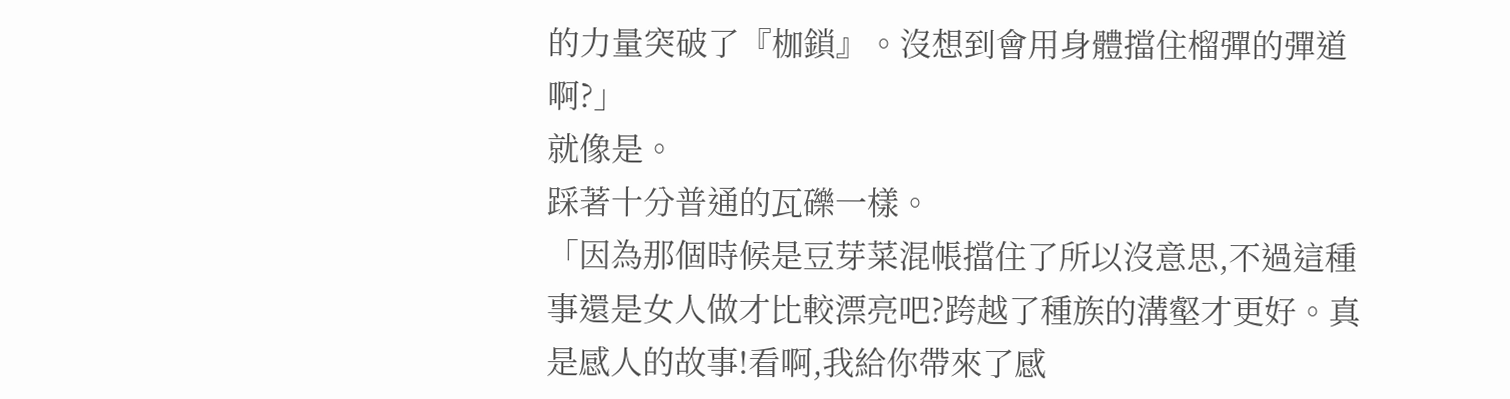的力量突破了『枷鎖』。沒想到會用身體擋住榴彈的彈道啊?」
就像是。
踩著十分普通的瓦礫一樣。
「因為那個時候是豆芽菜混帳擋住了所以沒意思,不過這種事還是女人做才比較漂亮吧?跨越了種族的溝壑才更好。真是感人的故事!看啊,我給你帶來了感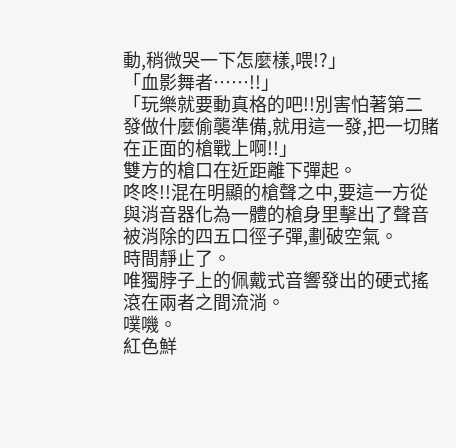動,稍微哭一下怎麼樣,喂!?」
「血影舞者……!!」
「玩樂就要動真格的吧!!別害怕著第二發做什麼偷襲準備,就用這一發,把一切賭在正面的槍戰上啊!!」
雙方的槍口在近距離下彈起。
咚咚!!混在明顯的槍聲之中,要這一方從與消音器化為一體的槍身里擊出了聲音被消除的四五口徑子彈,劃破空氣。
時間靜止了。
唯獨脖子上的佩戴式音響發出的硬式搖滾在兩者之間流淌。
噗嘰。
紅色鮮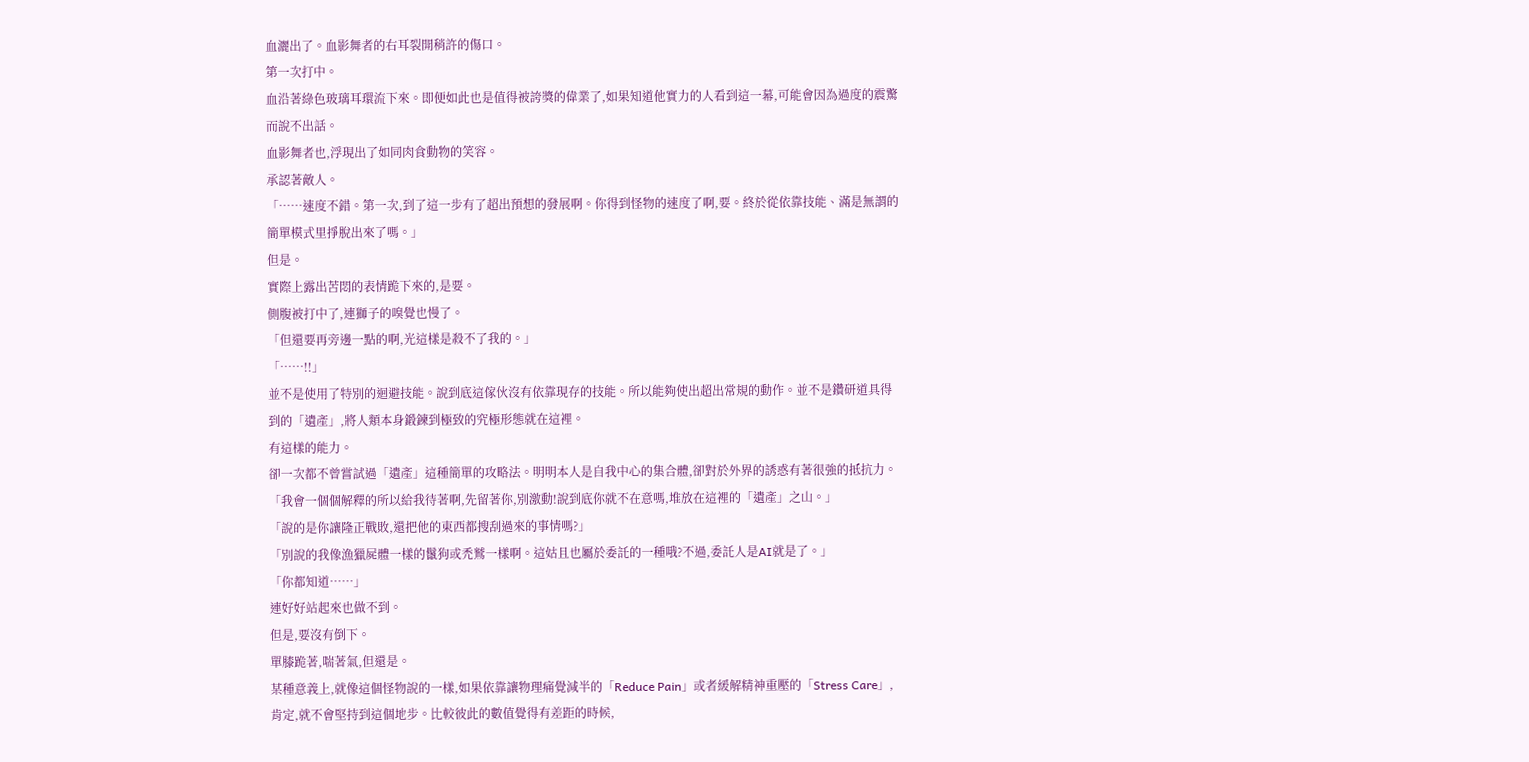血灑出了。血影舞者的右耳裂開稍許的傷口。
第一次打中。
血沿著綠色玻璃耳環流下來。即便如此也是值得被誇獎的偉業了,如果知道他實力的人看到這一幕,可能會因為過度的震驚而說不出話。
血影舞者也,浮現出了如同肉食動物的笑容。
承認著敵人。
「……速度不錯。第一次,到了這一步有了超出預想的發展啊。你得到怪物的速度了啊,要。終於從依靠技能、滿是無謂的簡單模式里掙脫出來了嗎。」
但是。
實際上露出苦悶的表情跪下來的,是要。
側腹被打中了,連獅子的嗅覺也慢了。
「但還要再旁邊一點的啊,光這樣是殺不了我的。」
「……!!」
並不是使用了特別的迴避技能。說到底這傢伙沒有依靠現存的技能。所以能夠使出超出常規的動作。並不是鑽研道具得到的「遺產」,將人類本身鍛鍊到極致的究極形態就在這裡。
有這樣的能力。
卻一次都不曾嘗試過「遺產」這種簡單的攻略法。明明本人是自我中心的集合體,卻對於外界的誘惑有著很強的抵抗力。
「我會一個個解釋的所以給我待著啊,先留著你,別激動!說到底你就不在意嗎,堆放在這裡的「遺產」之山。」
「說的是你讓隆正戰敗,還把他的東西都搜刮過來的事情嗎?」
「別說的我像漁獵屍體一樣的鬣狗或禿鷲一樣啊。這姑且也屬於委託的一種哦?不過,委託人是AI就是了。」
「你都知道……」
連好好站起來也做不到。
但是,要沒有倒下。
單膝跪著,喘著氣,但還是。
某種意義上,就像這個怪物說的一樣,如果依靠讓物理痛覺減半的「Reduce Pain」或者緩解精神重壓的「Stress Care」,肯定,就不會堅持到這個地步。比較彼此的數值覺得有差距的時候,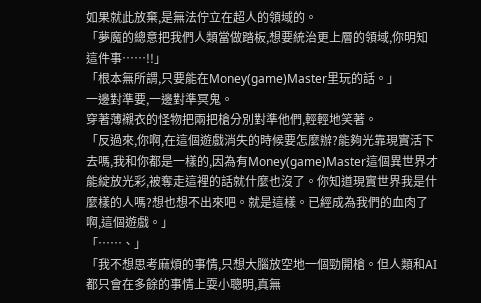如果就此放棄,是無法佇立在超人的領域的。
「夢魔的總意把我們人類當做踏板,想要統治更上層的領域,你明知這件事……!!」
「根本無所謂,只要能在Money(game)Master里玩的話。」
一邊對準要,一邊對準冥鬼。
穿著薄襯衣的怪物把兩把槍分別對準他們,輕輕地笑著。
「反過來,你啊,在這個遊戲消失的時候要怎麼辦?能夠光靠現實活下去嗎,我和你都是一樣的,因為有Money(game)Master這個異世界才能綻放光彩,被奪走這裡的話就什麼也沒了。你知道現實世界我是什麼樣的人嗎?想也想不出來吧。就是這樣。已經成為我們的血肉了啊,這個遊戲。」
「……、」
「我不想思考麻煩的事情,只想大腦放空地一個勁開槍。但人類和AI都只會在多餘的事情上耍小聰明,真無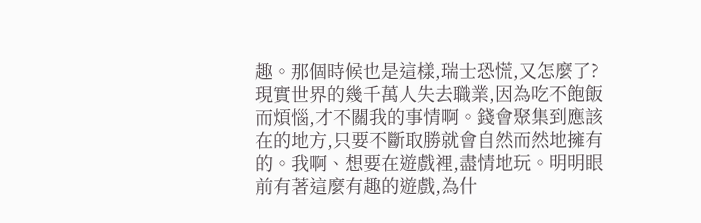趣。那個時候也是這樣,瑞士恐慌,又怎麼了?現實世界的幾千萬人失去職業,因為吃不飽飯而煩惱,才不關我的事情啊。錢會聚集到應該在的地方,只要不斷取勝就會自然而然地擁有的。我啊、想要在遊戲裡,盡情地玩。明明眼前有著這麼有趣的遊戲,為什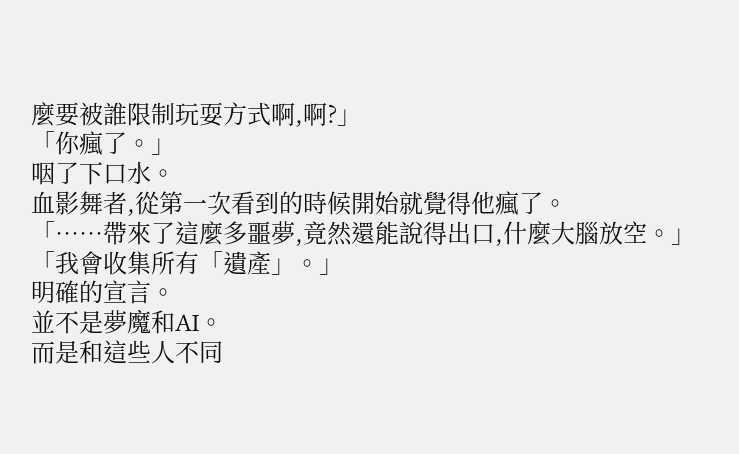麼要被誰限制玩耍方式啊,啊?」
「你瘋了。」
咽了下口水。
血影舞者,從第一次看到的時候開始就覺得他瘋了。
「……帶來了這麼多噩夢,竟然還能說得出口,什麼大腦放空。」
「我會收集所有「遺產」。」
明確的宣言。
並不是夢魔和AI。
而是和這些人不同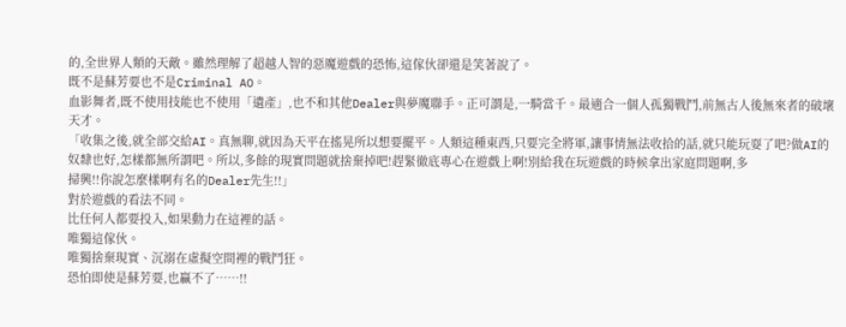的,全世界人類的天敵。雖然理解了超越人智的惡魔遊戲的恐怖,這傢伙卻還是笑著說了。
既不是蘇芳要也不是Criminal AO。
血影舞者,既不使用技能也不使用「遺產」,也不和其他Dealer與夢魔聯手。正可謂是,一騎當千。最適合一個人孤獨戰鬥,前無古人後無來者的破壞天才。
「收集之後,就全部交給AI。真無聊,就因為天平在搖晃所以想要擺平。人類這種東西,只要完全將軍,讓事情無法收拾的話,就只能玩耍了吧?做AI的奴隸也好,怎樣都無所謂吧。所以,多餘的現實問題就捨棄掉吧!趕緊徹底專心在遊戲上啊!別給我在玩遊戲的時候拿出家庭問題啊,多
掃興!!你說怎麼樣啊有名的Dealer先生!!」
對於遊戲的看法不同。
比任何人都要投入,如果動力在這裡的話。
唯獨這傢伙。
唯獨捨棄現實、沉溺在虛擬空間裡的戰鬥狂。
恐怕即使是蘇芳要,也贏不了……!!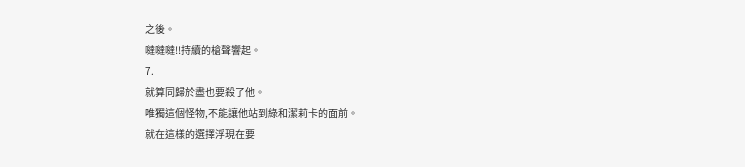之後。
噠噠噠!!持續的槍聲響起。
7.
就算同歸於盡也要殺了他。
唯獨這個怪物,不能讓他站到綠和潔莉卡的面前。
就在這樣的選擇浮現在要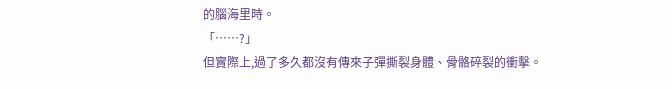的腦海里時。
「……?」
但實際上,過了多久都沒有傳來子彈撕裂身體、骨骼碎裂的衝擊。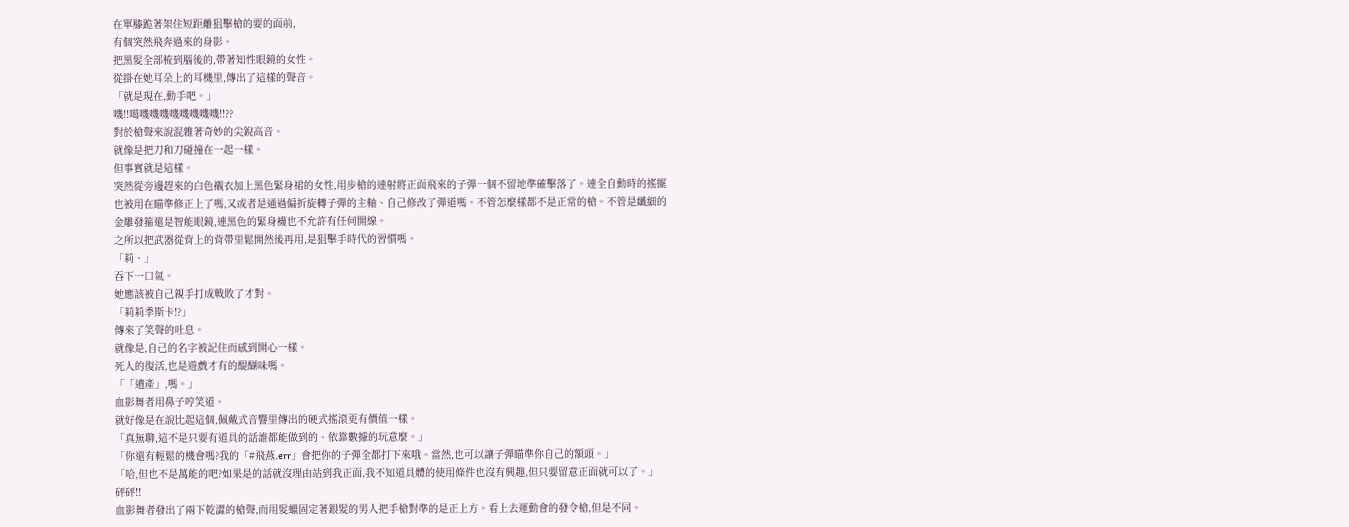在單膝跪著架住短距離狙擊槍的要的面前,
有個突然飛奔過來的身影。
把黑髮全部梳到腦後的,帶著知性眼鏡的女性。
從掛在她耳朵上的耳機里,傳出了這樣的聲音。
「就是現在,動手吧。」
嘰!!噶嘰嘰嘰嘰嘰嘰嘰嘰!!??
對於槍聲來說混雜著奇妙的尖銳高音。
就像是把刀和刀碰撞在一起一樣。
但事實就是這樣。
突然從旁邊趕來的白色襯衣加上黑色緊身裙的女性,用步槍的連射將正面飛來的子彈一個不留地準確擊落了。連全自動時的搖擺也被用在瞄準修正上了嗎,又或者是通過偏折旋轉子彈的主軸、自己修改了彈道嗎。不管怎麼樣都不是正常的槍。不管是纖細的金雕發箍還是智能眼鏡,連黑色的緊身襪也不允許有任何開線。
之所以把武器從背上的背帶里鬆開然後再用,是狙擊手時代的習慣嗎。
「莉、」
吞下一口氣。
她應該被自己親手打成戰敗了才對。
「莉莉季斯卡!?」
傳來了笑聲的吐息。
就像是,自己的名字被記住而感到開心一樣。
死人的復活,也是遊戲才有的醍醐味嗎。
「「遺產」,嗎。」
血影舞者用鼻子哼笑道。
就好像是在說比起這個,佩戴式音響里傳出的硬式搖滾更有價值一樣。
「真無聊,這不是只要有道具的話誰都能做到的、依靠數據的玩意麼。」
「你還有輕鬆的機會嗎?我的「#飛燕.err」會把你的子彈全都打下來哦。當然,也可以讓子彈瞄準你自己的額頭。」
「哈,但也不是萬能的吧?如果是的話就沒理由站到我正面,我不知道具體的使用條件也沒有興趣,但只要留意正面就可以了。」
砰砰!!
血影舞者發出了兩下乾澀的槍聲,而用髮蠟固定著銀髮的男人把手槍對準的是正上方。看上去運動會的發令槍,但是不同。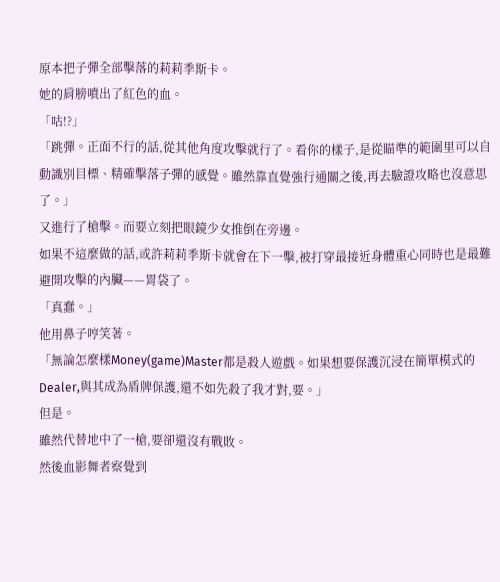原本把子彈全部擊落的莉莉季斯卡。
她的肩膀噴出了紅色的血。
「咕!?」
「跳彈。正面不行的話,從其他角度攻擊就行了。看你的樣子,是從瞄準的範圍里可以自動識別目標、精確擊落子彈的感覺。雖然靠直覺強行通關之後,再去驗證攻略也沒意思了。」
又進行了槍擊。而要立刻把眼鏡少女推倒在旁邊。
如果不這麼做的話,或許莉莉季斯卡就會在下一擊,被打穿最接近身體重心同時也是最難避開攻擊的內臟——胃袋了。
「真蠢。」
他用鼻子哼笑著。
「無論怎麼樣Money(game)Master都是殺人遊戲。如果想要保護沉浸在簡單模式的Dealer,與其成為盾牌保護,還不如先殺了我才對,要。」
但是。
雖然代替地中了一槍,要卻還沒有戰敗。
然後血影舞者察覺到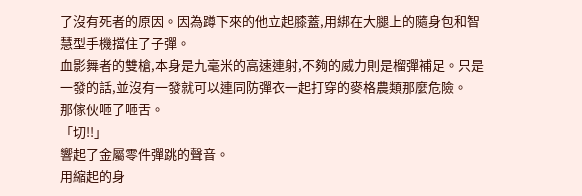了沒有死者的原因。因為蹲下來的他立起膝蓋,用綁在大腿上的隨身包和智慧型手機擋住了子彈。
血影舞者的雙槍,本身是九毫米的高速連射,不夠的威力則是榴彈補足。只是一發的話,並沒有一發就可以連同防彈衣一起打穿的麥格農類那麼危險。
那傢伙咂了咂舌。
「切!!」
響起了金屬零件彈跳的聲音。
用縮起的身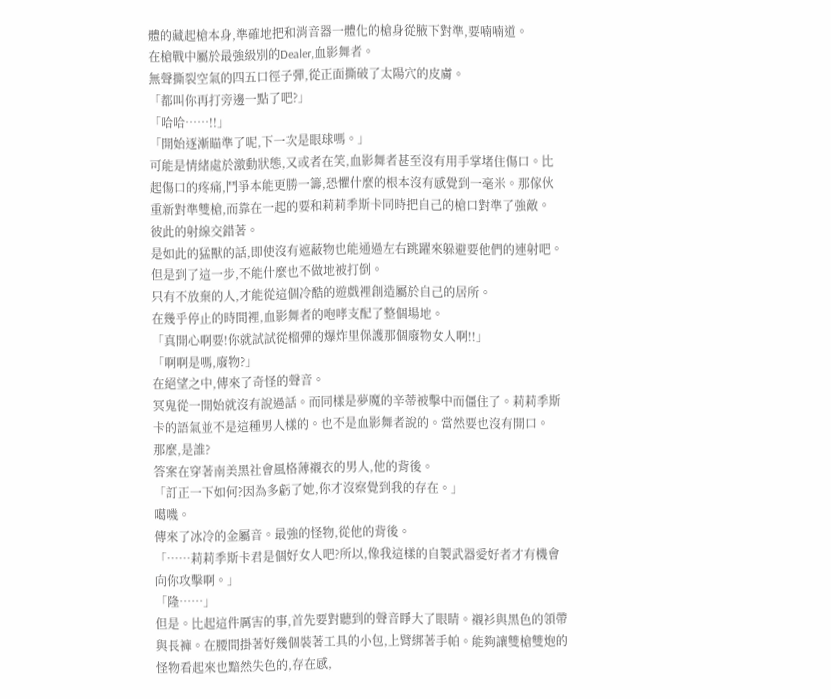體的藏起槍本身,準確地把和消音器一體化的槍身從腋下對準,要喃喃道。
在槍戰中屬於最強級別的Dealer,血影舞者。
無聲撕裂空氣的四五口徑子彈,從正面撕破了太陽穴的皮膚。
「都叫你再打旁邊一點了吧?」
「哈哈……!!」
「開始逐漸瞄準了呢,下一次是眼球嗎。」
可能是情緒處於激動狀態,又或者在笑,血影舞者甚至沒有用手掌堵住傷口。比起傷口的疼痛,鬥爭本能更勝一籌,恐懼什麼的根本沒有感覺到一毫米。那傢伙重新對準雙槍,而靠在一起的要和莉莉季斯卡同時把自己的槍口對準了強敵。
彼此的射線交錯著。
是如此的猛獸的話,即使沒有遮蔽物也能通過左右跳躍來躲避要他們的連射吧。但是到了這一步,不能什麼也不做地被打倒。
只有不放棄的人,才能從這個冷酷的遊戲裡創造屬於自己的居所。
在幾乎停止的時間裡,血影舞者的咆哮支配了整個場地。
「真開心啊要!你就試試從榴彈的爆炸里保護那個廢物女人啊!!」
「啊啊是嗎,廢物?」
在絕望之中,傳來了奇怪的聲音。
冥鬼從一開始就沒有說過話。而同樣是夢魔的辛蒂被擊中而僵住了。莉莉季斯卡的語氣並不是這種男人樣的。也不是血影舞者說的。當然要也沒有開口。
那麼,是誰?
答案在穿著南美黑社會風格薄襯衣的男人,他的背後。
「訂正一下如何?因為多虧了她,你才沒察覺到我的存在。」
噶嘰。
傳來了冰冷的金屬音。最強的怪物,從他的背後。
「……莉莉季斯卡君是個好女人吧?所以,像我這樣的自製武器愛好者才有機會向你攻擊啊。」
「隆……」
但是。比起這件厲害的事,首先要對聽到的聲音睜大了眼睛。襯衫與黑色的領帶與長褲。在腰間掛著好幾個裝著工具的小包,上臂綁著手帕。能夠讓雙槍雙炮的怪物看起來也黯然失色的,存在感,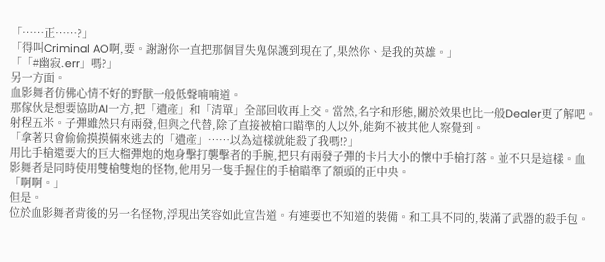「……正……?」
「得叫Criminal AO啊,要。謝謝你一直把那個冒失鬼保護到現在了,果然你、是我的英雄。」
「「#幽寂.err」嗎?」
另一方面。
血影舞者仿佛心情不好的野獸一般低聲喃喃道。
那傢伙是想要協助AI一方,把「遺產」和「清單」全部回收再上交。當然,名字和形態,關於效果也比一般Dealer更了解吧。
射程五米。子彈雖然只有兩發,但與之代替,除了直接被槍口瞄準的人以外,能夠不被其他人察覺到。
「拿著只會偷偷摸摸倆來逃去的「遺產」……以為這樣就能殺了我嗎!?」
用比手槍還要大的巨大榴彈炮的炮身擊打襲擊者的手腕,把只有兩發子彈的卡片大小的懷中手槍打落。並不只是這樣。血影舞者是同時使用雙槍雙炮的怪物,他用另一隻手握住的手槍瞄準了額頭的正中央。
「啊啊。」
但是。
位於血影舞者背後的另一名怪物,浮現出笑容如此宣告道。有連要也不知道的裝備。和工具不同的,裝滿了武器的殺手包。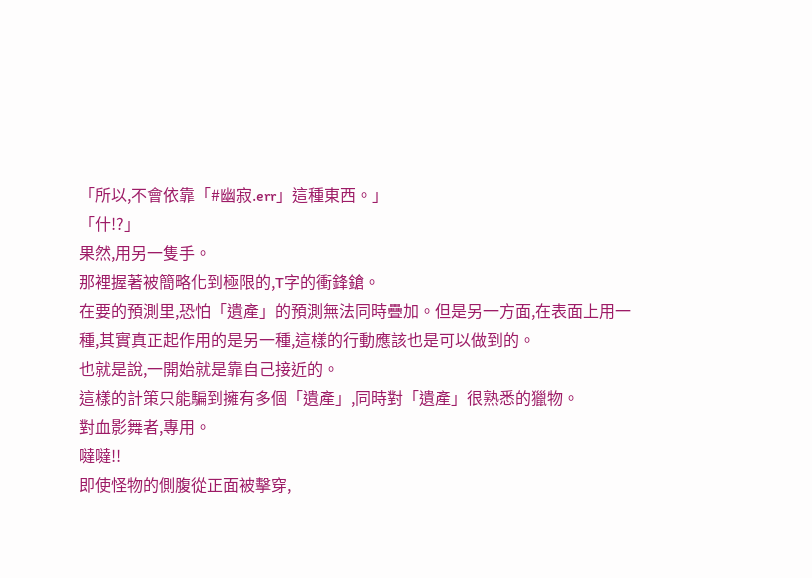「所以,不會依靠「#幽寂.err」這種東西。」
「什!?」
果然,用另一隻手。
那裡握著被簡略化到極限的,T字的衝鋒鎗。
在要的預測里,恐怕「遺產」的預測無法同時疊加。但是另一方面,在表面上用一種,其實真正起作用的是另一種,這樣的行動應該也是可以做到的。
也就是說,一開始就是靠自己接近的。
這樣的計策只能騙到擁有多個「遺產」,同時對「遺產」很熟悉的獵物。
對血影舞者,專用。
噠噠!!
即使怪物的側腹從正面被擊穿,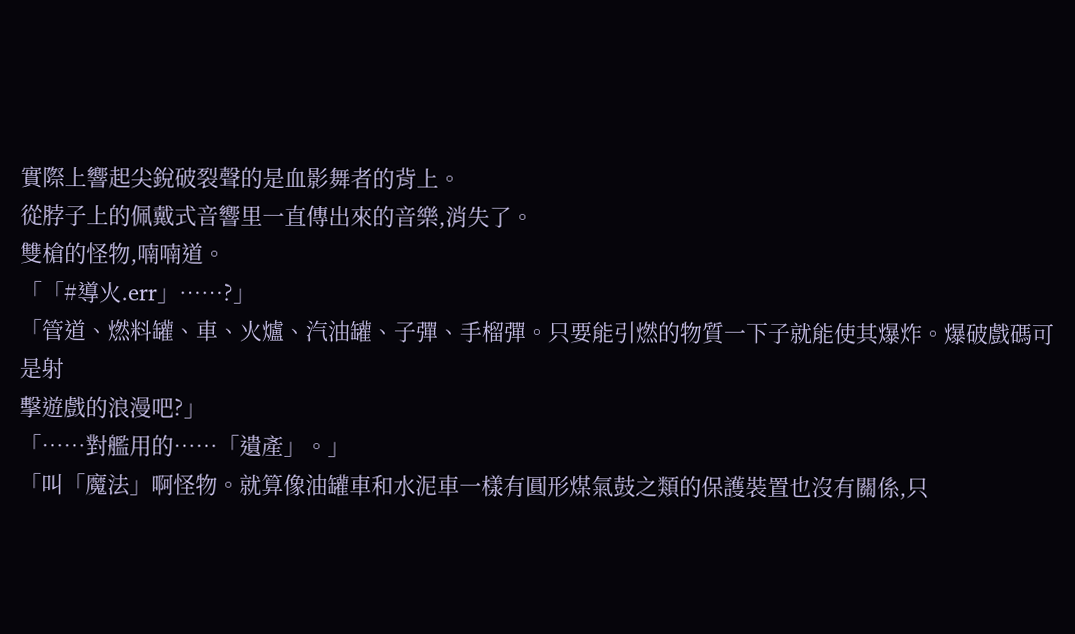實際上響起尖銳破裂聲的是血影舞者的背上。
從脖子上的佩戴式音響里一直傳出來的音樂,消失了。
雙槍的怪物,喃喃道。
「「#導火.err」……?」
「管道、燃料罐、車、火爐、汽油罐、子彈、手榴彈。只要能引燃的物質一下子就能使其爆炸。爆破戲碼可是射
擊遊戲的浪漫吧?」
「……對艦用的……「遺產」。」
「叫「魔法」啊怪物。就算像油罐車和水泥車一樣有圓形煤氣鼓之類的保護裝置也沒有關係,只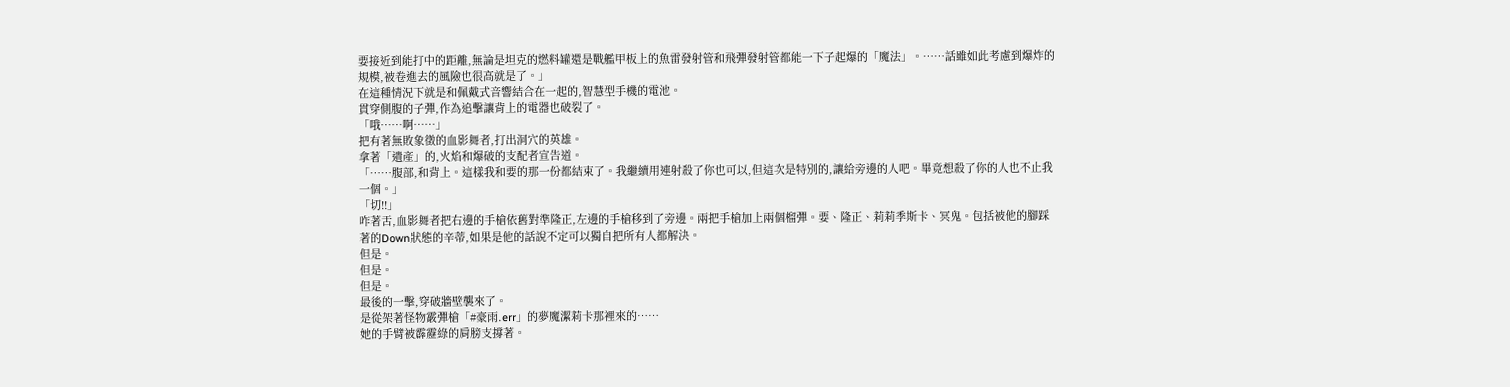要接近到能打中的距離,無論是坦克的燃料罐還是戰艦甲板上的魚雷發射管和飛彈發射管都能一下子起爆的「魔法」。……話雖如此考慮到爆炸的規模,被卷進去的風險也很高就是了。」
在這種情況下就是和佩戴式音響結合在一起的,智慧型手機的電池。
貫穿側腹的子彈,作為追擊讓背上的電器也破裂了。
「哦……啊……」
把有著無敗象徵的血影舞者,打出洞穴的英雄。
拿著「遺產」的,火焰和爆破的支配者宣告道。
「……腹部,和背上。這樣我和要的那一份都結束了。我繼續用連射殺了你也可以,但這次是特別的,讓給旁邊的人吧。畢竟想殺了你的人也不止我一個。」
「切!!」
咋著舌,血影舞者把右邊的手槍依舊對準隆正,左邊的手槍移到了旁邊。兩把手槍加上兩個榴彈。要、隆正、莉莉季斯卡、冥鬼。包括被他的腳踩著的Down狀態的辛蒂,如果是他的話說不定可以獨自把所有人都解決。
但是。
但是。
但是。
最後的一擊,穿破牆壁襲來了。
是從架著怪物霰彈槍「#豪雨.err」的夢魔潔莉卡那裡來的……
她的手臂被霹靂綠的肩膀支撐著。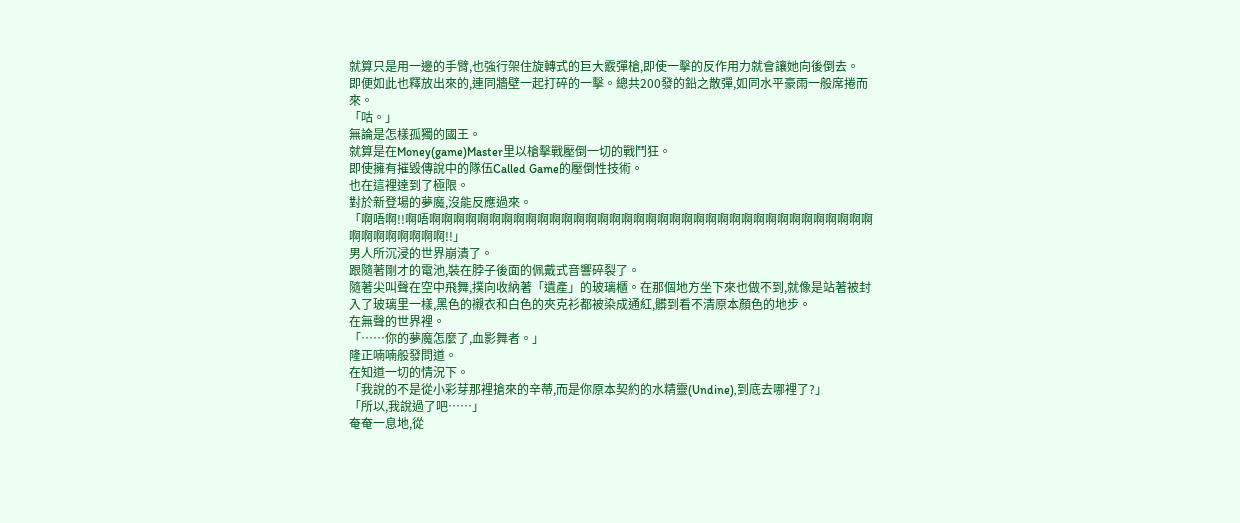就算只是用一邊的手臂,也強行架住旋轉式的巨大霰彈槍,即使一擊的反作用力就會讓她向後倒去。
即便如此也釋放出來的,連同牆壁一起打碎的一擊。總共200發的鉛之散彈,如同水平豪雨一般席捲而來。
「咕。」
無論是怎樣孤獨的國王。
就算是在Money(game)Master里以槍擊戰壓倒一切的戰鬥狂。
即使擁有摧毀傳說中的隊伍Called Game的壓倒性技術。
也在這裡達到了極限。
對於新登場的夢魔,沒能反應過來。
「啊唔啊!!啊唔啊啊啊啊啊啊啊啊啊啊啊啊啊啊啊啊啊啊啊啊啊啊啊啊啊啊啊啊啊啊啊啊啊啊啊啊啊啊啊啊啊啊啊啊啊!!」
男人所沉浸的世界崩潰了。
跟隨著剛才的電池,裝在脖子後面的佩戴式音響碎裂了。
隨著尖叫聲在空中飛舞,撲向收納著「遺產」的玻璃櫃。在那個地方坐下來也做不到,就像是站著被封入了玻璃里一樣,黑色的襯衣和白色的夾克衫都被染成通紅,髒到看不清原本顏色的地步。
在無聲的世界裡。
「……你的夢魔怎麼了,血影舞者。」
隆正喃喃般發問道。
在知道一切的情況下。
「我說的不是從小彩芽那裡搶來的辛蒂,而是你原本契約的水精靈(Undine),到底去哪裡了?」
「所以,我說過了吧……」
奄奄一息地,從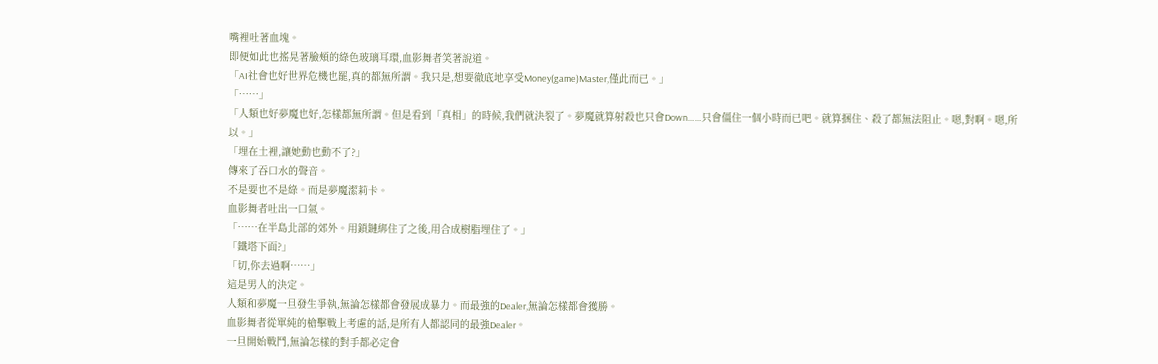嘴裡吐著血塊。
即便如此也搖晃著臉頰的綠色玻璃耳環,血影舞者笑著說道。
「AI社會也好世界危機也罷,真的都無所謂。我只是,想要徹底地享受Money(game)Master,僅此而已。」
「……」
「人類也好夢魔也好,怎樣都無所謂。但是看到「真相」的時候,我們就決裂了。夢魔就算射殺也只會Down……只會僵住一個小時而已吧。就算捆住、殺了都無法阻止。嗯,對啊。嗯,所以。」
「埋在土裡,讓她動也動不了?」
傳來了吞口水的聲音。
不是要也不是綠。而是夢魔潔莉卡。
血影舞者吐出一口氣。
「……在半島北部的郊外。用鎖鏈綁住了之後,用合成樹脂埋住了。」
「鐵塔下面?」
「切,你去過啊……」
這是男人的決定。
人類和夢魔一旦發生爭執,無論怎樣都會發展成暴力。而最強的Dealer,無論怎樣都會獲勝。
血影舞者從單純的槍擊戰上考慮的話,是所有人都認同的最強Dealer。
一旦開始戰鬥,無論怎樣的對手都必定會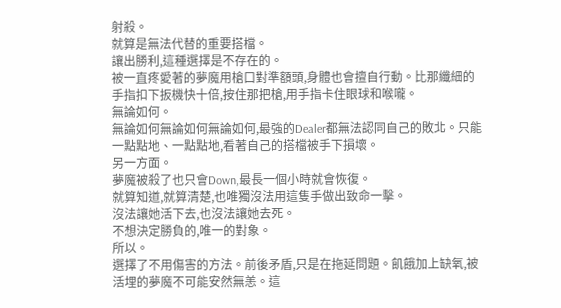射殺。
就算是無法代替的重要搭檔。
讓出勝利,這種選擇是不存在的。
被一直疼愛著的夢魔用槍口對準額頭,身體也會擅自行動。比那纖細的手指扣下扳機快十倍,按住那把槍,用手指卡住眼球和喉嚨。
無論如何。
無論如何無論如何無論如何,最強的Dealer都無法認同自己的敗北。只能一點點地、一點點地,看著自己的搭檔被手下損壞。
另一方面。
夢魔被殺了也只會Down,最長一個小時就會恢復。
就算知道,就算清楚,也唯獨沒法用這隻手做出致命一擊。
沒法讓她活下去,也沒法讓她去死。
不想決定勝負的,唯一的對象。
所以。
選擇了不用傷害的方法。前後矛盾,只是在拖延問題。飢餓加上缺氧,被活埋的夢魔不可能安然無恙。這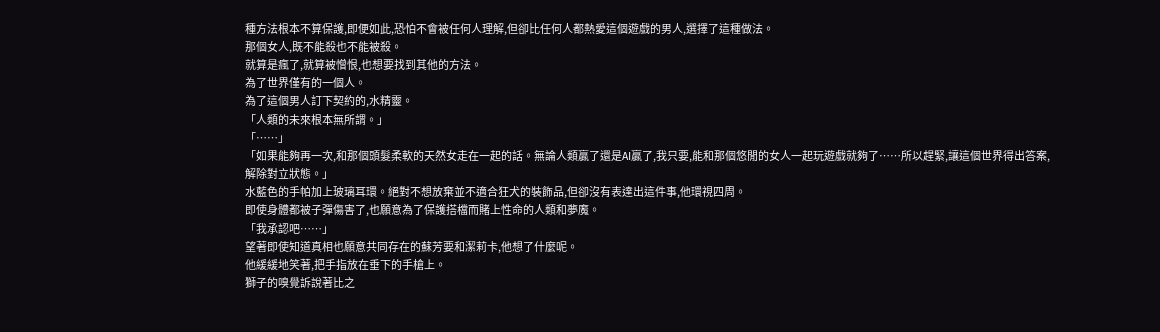種方法根本不算保護,即便如此,恐怕不會被任何人理解,但卻比任何人都熱愛這個遊戲的男人,選擇了這種做法。
那個女人,既不能殺也不能被殺。
就算是瘋了,就算被憎恨,也想要找到其他的方法。
為了世界僅有的一個人。
為了這個男人訂下契約的,水精靈。
「人類的未來根本無所謂。」
「……」
「如果能夠再一次,和那個頭髮柔軟的天然女走在一起的話。無論人類贏了還是AI贏了,我只要,能和那個悠閒的女人一起玩遊戲就夠了……所以趕緊,讓這個世界得出答案,解除對立狀態。」
水藍色的手帕加上玻璃耳環。絕對不想放棄並不適合狂犬的裝飾品,但卻沒有表達出這件事,他環視四周。
即使身體都被子彈傷害了,也願意為了保護搭檔而賭上性命的人類和夢魔。
「我承認吧……」
望著即使知道真相也願意共同存在的蘇芳要和潔莉卡,他想了什麼呢。
他緩緩地笑著,把手指放在垂下的手槍上。
獅子的嗅覺訴說著比之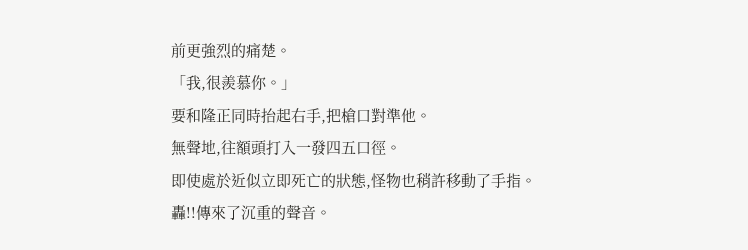前更強烈的痛楚。
「我,很羨慕你。」
要和隆正同時抬起右手,把槍口對準他。
無聲地,往額頭打入一發四五口徑。
即使處於近似立即死亡的狀態,怪物也稍許移動了手指。
轟!!傳來了沉重的聲音。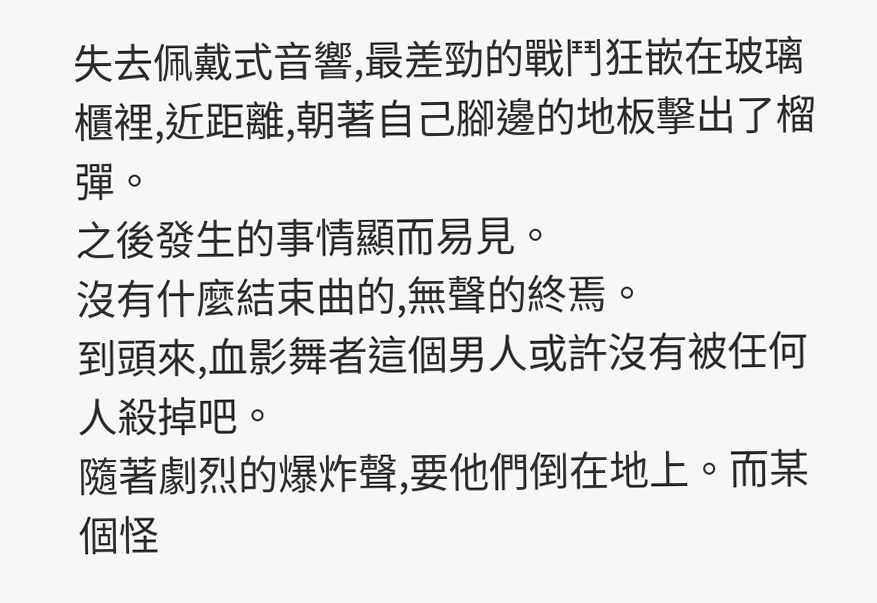失去佩戴式音響,最差勁的戰鬥狂嵌在玻璃櫃裡,近距離,朝著自己腳邊的地板擊出了榴彈。
之後發生的事情顯而易見。
沒有什麼結束曲的,無聲的終焉。
到頭來,血影舞者這個男人或許沒有被任何人殺掉吧。
隨著劇烈的爆炸聲,要他們倒在地上。而某個怪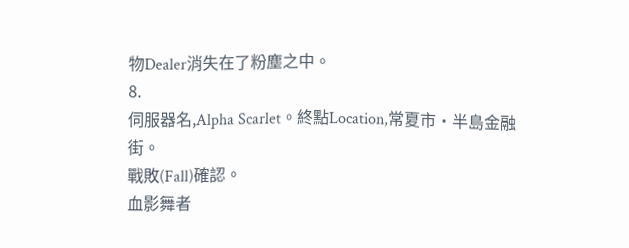物Dealer消失在了粉塵之中。
8.
伺服器名,Alpha Scarlet。終點Location,常夏市·半島金融街。
戰敗(Fall)確認。
血影舞者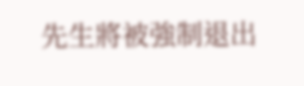先生將被強制退出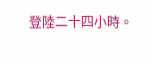登陸二十四小時。